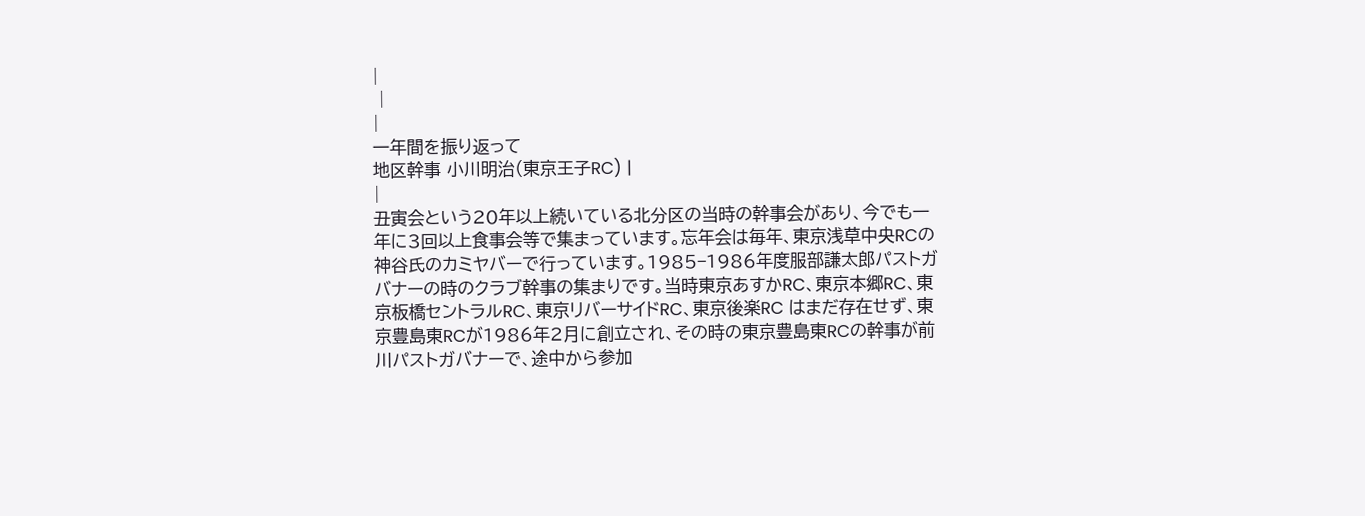|
 |
|
一年間を振り返って
地区幹事 小川明治(東京王子RC) |
|
丑寅会という20年以上続いている北分区の当時の幹事会があり、今でも一年に3回以上食事会等で集まっています。忘年会は毎年、東京浅草中央RCの神谷氏のカミヤバーで行っています。1985−1986年度服部謙太郎パストガバナーの時のクラブ幹事の集まりです。当時東京あすかRC、東京本郷RC、東京板橋セントラルRC、東京リバーサイドRC、東京後楽RC はまだ存在せず、東京豊島東RCが1986年2月に創立され、その時の東京豊島東RCの幹事が前川パストガバナーで、途中から参加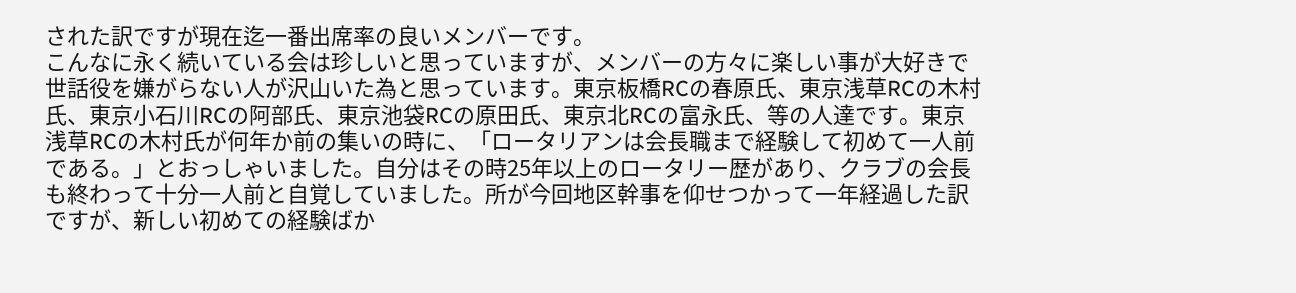された訳ですが現在迄一番出席率の良いメンバーです。
こんなに永く続いている会は珍しいと思っていますが、メンバーの方々に楽しい事が大好きで世話役を嫌がらない人が沢山いた為と思っています。東京板橋RCの春原氏、東京浅草RCの木村氏、東京小石川RCの阿部氏、東京池袋RCの原田氏、東京北RCの富永氏、等の人達です。東京浅草RCの木村氏が何年か前の集いの時に、「ロータリアンは会長職まで経験して初めて一人前である。」とおっしゃいました。自分はその時25年以上のロータリー歴があり、クラブの会長も終わって十分一人前と自覚していました。所が今回地区幹事を仰せつかって一年経過した訳ですが、新しい初めての経験ばか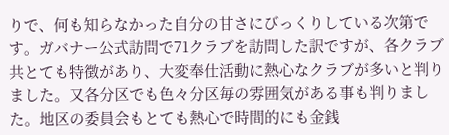りで、何も知らなかった自分の甘さにびっくりしている次第です。ガバナー公式訪問で71クラブを訪問した訳ですが、各クラブ共とても特徴があり、大変奉仕活動に熱心なクラブが多いと判りました。又各分区でも色々分区毎の雰囲気がある事も判りました。地区の委員会もとても熱心で時間的にも金銭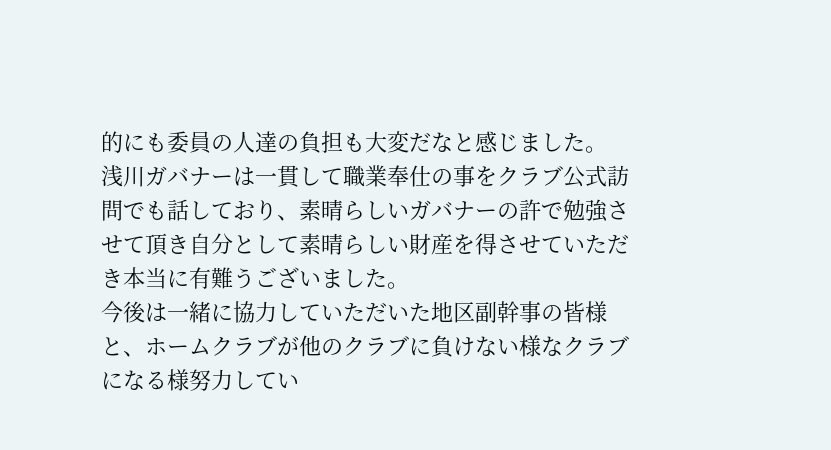的にも委員の人達の負担も大変だなと感じました。
浅川ガバナーは一貫して職業奉仕の事をクラブ公式訪問でも話しており、素晴らしいガバナーの許で勉強させて頂き自分として素晴らしい財産を得させていただき本当に有難うございました。
今後は一緒に協力していただいた地区副幹事の皆様と、ホームクラブが他のクラブに負けない様なクラブになる様努力してい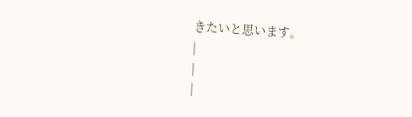きたいと思います。
|
|
|